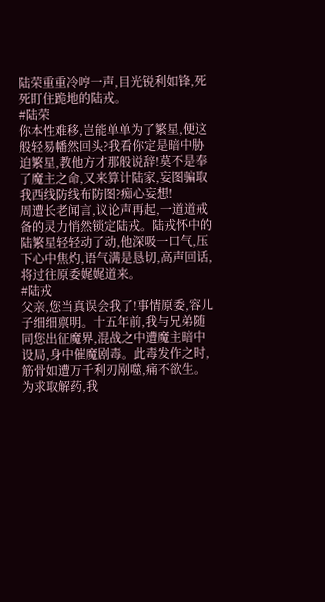陆荣重重冷哼一声,目光锐利如锋,死死盯住跪地的陆戎。
#陆荣
你本性难移,岂能单单为了繁星,便这般轻易幡然回头?我看你定是暗中胁迫繁星,教他方才那般说辞!莫不是奉了魔主之命,又来算计陆家,妄图骗取我西线防线布防图?痴心妄想!
周遭长老闻言,议论声再起,一道道戒备的灵力悄然锁定陆戎。陆戎怀中的陆繁星轻轻动了动,他深吸一口气,压下心中焦灼,语气满是恳切,高声回话,将过往原委娓娓道来。
#陆戎
父亲,您当真误会我了!事情原委,容儿子细细禀明。十五年前,我与兄弟随同您出征魔界,混战之中遭魔主暗中设局,身中催魔剧毒。此毒发作之时,筋骨如遭万千利刃剐噬,痛不欲生。为求取解药,我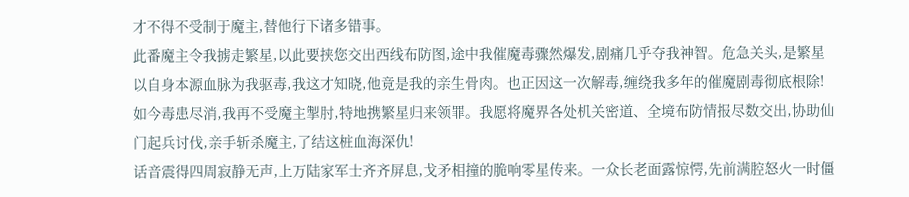才不得不受制于魔主,替他行下诸多错事。
此番魔主令我掳走繁星,以此要挟您交出西线布防图,途中我催魔毒骤然爆发,剧痛几乎夺我神智。危急关头,是繁星以自身本源血脉为我驱毒,我这才知晓,他竟是我的亲生骨肉。也正因这一次解毒,缠绕我多年的催魔剧毒彻底根除!
如今毒患尽消,我再不受魔主掣肘,特地携繁星归来领罪。我愿将魔界各处机关密道、全境布防情报尽数交出,协助仙门起兵讨伐,亲手斩杀魔主,了结这桩血海深仇!
话音震得四周寂静无声,上万陆家军士齐齐屏息,戈矛相撞的脆响零星传来。一众长老面露惊愕,先前满腔怒火一时僵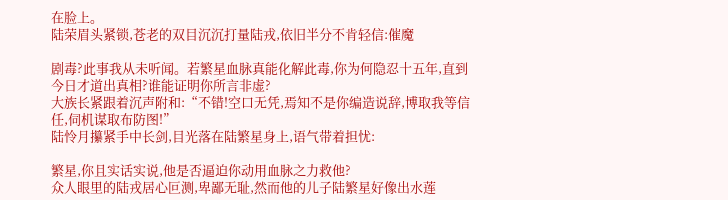在脸上。
陆荣眉头紧锁,苍老的双目沉沉打量陆戎,依旧半分不肯轻信:催魔

剧毒?此事我从未听闻。若繁星血脉真能化解此毒,你为何隐忍十五年,直到今日才道出真相?谁能证明你所言非虚?
大族长紧跟着沉声附和:“不错!空口无凭,焉知不是你编造说辞,博取我等信任,伺机谋取布防图!”
陆怜月攥紧手中长剑,目光落在陆繁星身上,语气带着担忧:

繁星,你且实话实说,他是否逼迫你动用血脉之力救他?
众人眼里的陆戎居心叵测,卑鄙无耻,然而他的儿子陆繁星好像出水莲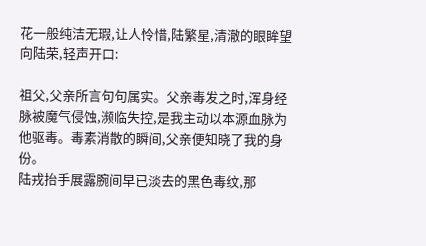花一般纯洁无瑕,让人怜惜,陆繁星,清澈的眼眸望向陆荣,轻声开口:

祖父,父亲所言句句属实。父亲毒发之时,浑身经脉被魔气侵蚀,濒临失控,是我主动以本源血脉为他驱毒。毒素消散的瞬间,父亲便知晓了我的身份。
陆戎抬手展露腕间早已淡去的黑色毒纹,那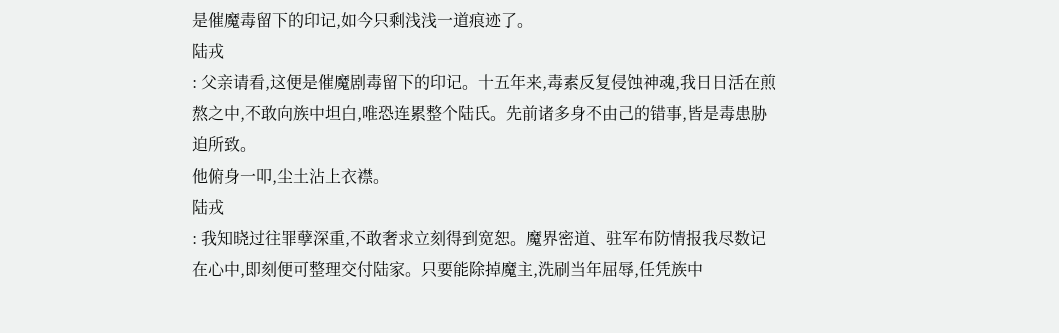是催魔毒留下的印记,如今只剩浅浅一道痕迹了。
陆戎
: 父亲请看,这便是催魔剧毒留下的印记。十五年来,毒素反复侵蚀神魂,我日日活在煎熬之中,不敢向族中坦白,唯恐连累整个陆氏。先前诸多身不由己的错事,皆是毒患胁迫所致。
他俯身一叩,尘土沾上衣襟。
陆戎
: 我知晓过往罪孽深重,不敢奢求立刻得到宽恕。魔界密道、驻军布防情报我尽数记在心中,即刻便可整理交付陆家。只要能除掉魔主,洗刷当年屈辱,任凭族中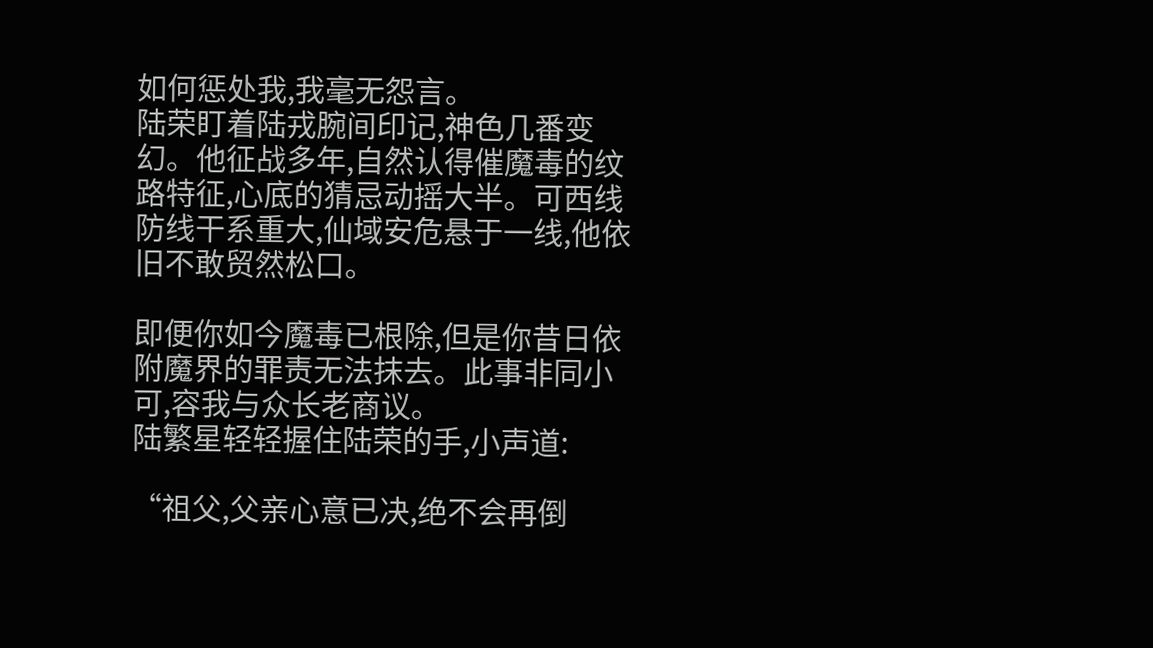如何惩处我,我毫无怨言。
陆荣盯着陆戎腕间印记,神色几番变幻。他征战多年,自然认得催魔毒的纹路特征,心底的猜忌动摇大半。可西线防线干系重大,仙域安危悬于一线,他依旧不敢贸然松口。

即便你如今魔毒已根除,但是你昔日依附魔界的罪责无法抹去。此事非同小可,容我与众长老商议。
陆繁星轻轻握住陆荣的手,小声道:

“祖父,父亲心意已决,绝不会再倒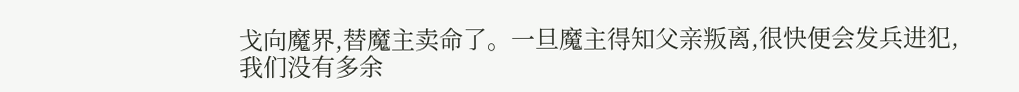戈向魔界,替魔主卖命了。一旦魔主得知父亲叛离,很快便会发兵进犯,我们没有多余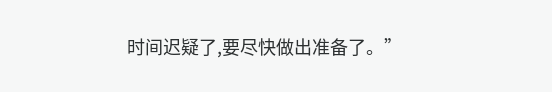时间迟疑了,要尽快做出准备了。”